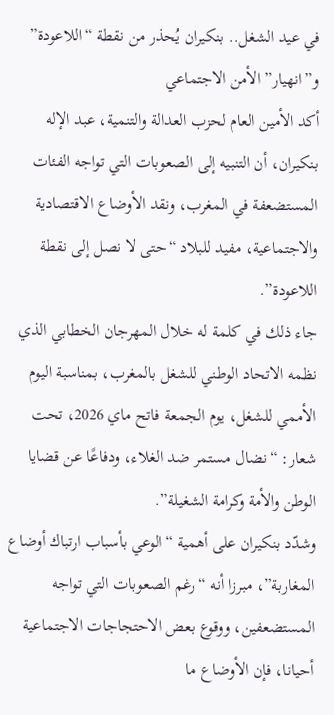في عيد الشغل.. بنكيران يُحذر من نقطة “اللاعودة” و”انهيار” الأمن الاجتماعي
أكد الأمين العام لحزب العدالة والتنمية، عبد الإله بنكيران، أن التنبيه إلى الصعوبات التي تواجه الفئات المستضعفة في المغرب، ونقد الأوضاع الاقتصادية والاجتماعية، مفيد للبلاد “حتى لا نصل إلى نقطة اللاعودة”.
جاء ذلك في كلمة له خلال المهرجان الخطابي الذي نظمه الاتحاد الوطني للشغل بالمغرب، بمناسبة اليوم الأممي للشغل، يوم الجمعة فاتح ماي 2026، تحت شعار: “نضال مستمر ضد الغلاء، ودفاعًا عن قضايا الوطن والأمة وكرامة الشغيلة”.
وشدّد بنكيران على أهمية “الوعي بأسباب ارتباك أوضاع المغاربة”، مبرزا أنه “رغم الصعوبات التي تواجه المستضعفين، ووقوع بعض الاحتجاجات الاجتماعية أحيانا، فإن الأوضاع ما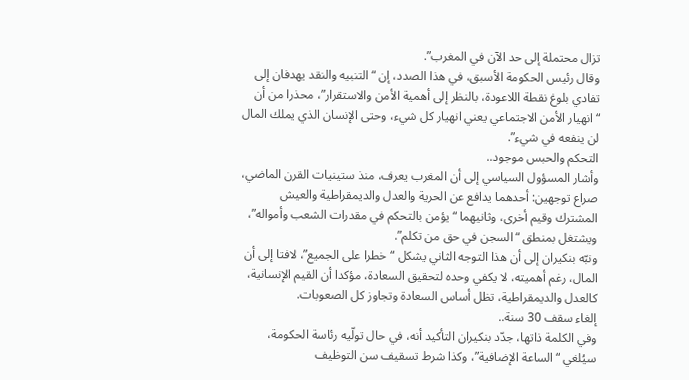تزال محتملة إلى حد الآن في المغرب”.
وقال رئيس الحكومة الأسبق، في هذا الصدد، إن “التنبيه والنقد يهدفان إلى تفادي بلوغ نقطة اللاعودة، بالنظر إلى أهمية الأمن والاستقرار”، محذرا من أن “انهيار الأمن الاجتماعي يعني انهيار كل شيء، وحتى الإنسان الذي يملك المال لن ينفعه في شيء”.
التحكم والحبس موجود..
وأشار المسؤول السياسي إلى أن المغرب يعرف، منذ ستينيات القرن الماضي، صراع توجهين: أحدهما يدافع عن الحرية والعدل والديمقراطية والعيش المشترك وقيم أخرى، وثانيهما “يؤمن بالتحكم في مقدرات الشعب وأمواله”، ويشتغل بمنطق “السجن في حق من تكلم”.
ونبّه بنكيران إلى أن هذا التوجه الثاني يشكل “خطرا على الجميع”، لافتا إلى أن المال، رغم أهميته، لا يكفي وحده لتحقيق السعادة، مؤكدا أن القيم الإنسانية، كالعدل والديمقراطية، تظل أساس السعادة وتجاوز كل الصعوبات.
إلغاء سقف 30 سنة..
وفي الكلمة ذاتها، جدّد بنكيران التأكيد أنه، في حال تولّيه رئاسة الحكومة، سيُلغي “الساعة الإضافية”، وكذا شرط تسقيف سن التوظيف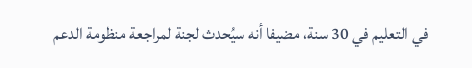في التعليم في 30 سنة، مضيفا أنه سيُحدث لجنة لمراجعة منظومة الدعم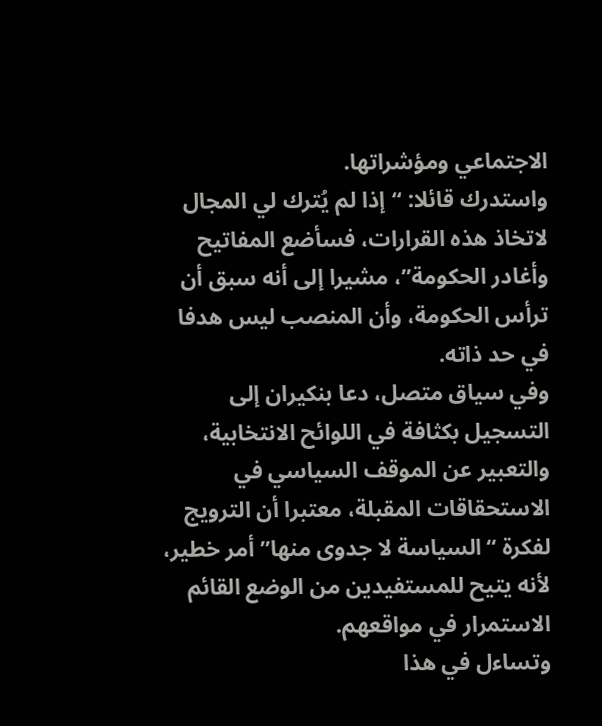الاجتماعي ومؤشراتها.
واستدرك قائلا: “إذا لم يُترك لي المجال لاتخاذ هذه القرارات، فسأضع المفاتيح وأغادر الحكومة”، مشيرا إلى أنه سبق أن ترأس الحكومة، وأن المنصب ليس هدفا في حد ذاته.
وفي سياق متصل، دعا بنكيران إلى التسجيل بكثافة في اللوائح الانتخابية، والتعبير عن الموقف السياسي في الاستحقاقات المقبلة، معتبرا أن الترويج لفكرة “السياسة لا جدوى منها” أمر خطير، لأنه يتيح للمستفيدين من الوضع القائم الاستمرار في مواقعهم.
وتساءل في هذا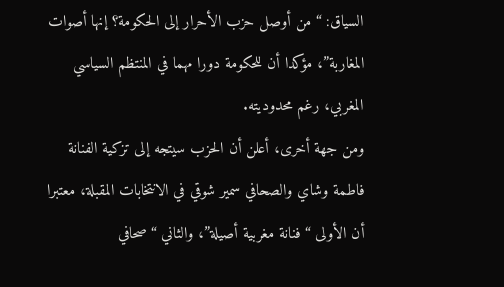السياق: “من أوصل حزب الأحرار إلى الحكومة؟ إنها أصوات المغاربة”، مؤكدا أن للحكومة دورا مهما في المنتظم السياسي المغربي، رغم محدوديته.
ومن جهة أخرى، أعلن أن الحزب سيتجه إلى تزكية الفنانة فاطمة وشاي والصحافي سمير شوقي في الانتخابات المقبلة، معتبرا أن الأولى “فنانة مغربية أصيلة”، والثاني “صحافي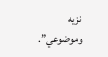نزيه وموضوعي”.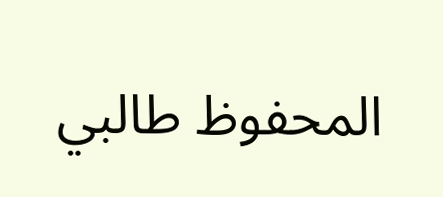المحفوظ طالبي